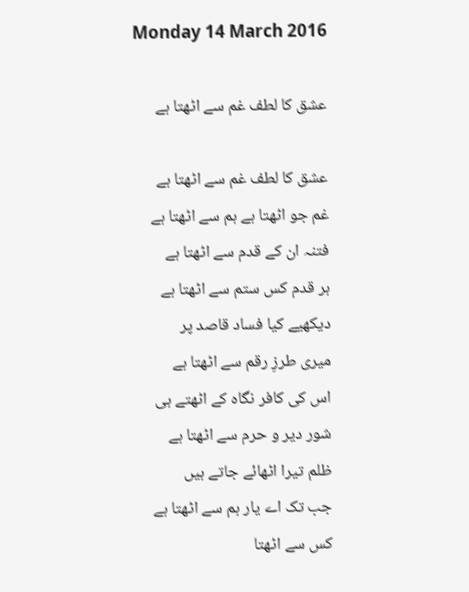Monday 14 March 2016

عشق کا لطف غم سے اٹھتا ہے

عشق کا لطف غم سے اٹھتا ہے
غم جو اٹھتا ہے ہم سے اٹھتا ہے
فتنہ ان کے قدم سے اٹھتا ہے
ہر قدم کس ستم سے اٹھتا ہے
دیکھیے کیا فساد قاصد پر
میری طرزِ رقم سے اٹھتا ہے
اس کی کافر نگاہ کے اٹھتے ہی
شور دیر و حرم سے اٹھتا ہے
ظلم تیرا اٹھائے جاتے ہیں
جب تک اے یار ہم سے اٹھتا ہے
کس سے اٹھتا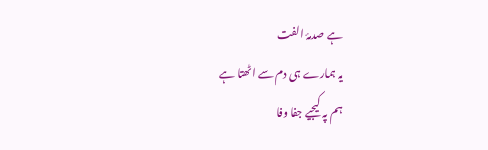ہے صدمۂ الفت
یہ ہمارے ہی دم سے اٹھتا ہے
ہم پہ کیجیے جفا وفا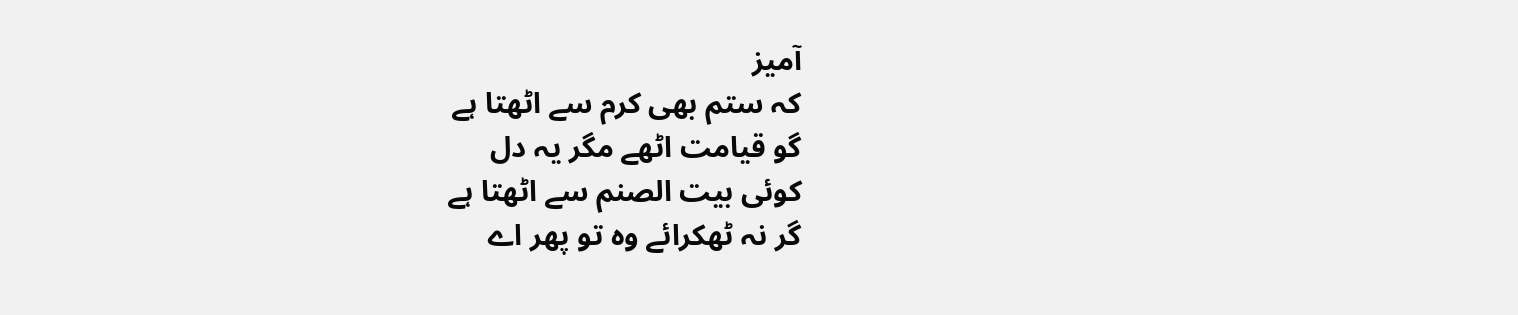آمیز
کہ ستم بھی کرم سے اٹھتا ہے
گو قیامت اٹھے مگر یہ دل
کوئی بیت الصنم سے اٹھتا ہے
گر نہ ٹھکرائے وہ تو پھر اے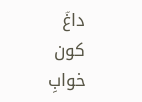داغؔ
کون خوابِ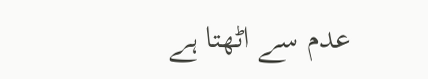عدم سے اٹھتا ہے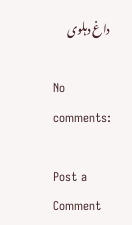داغ دہلوی

No comments:

Post a Comment